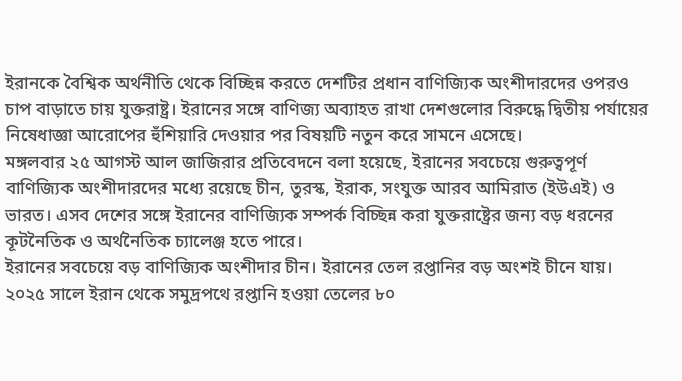ইরানকে বৈশ্বিক অর্থনীতি থেকে বিচ্ছিন্ন করতে দেশটির প্রধান বাণিজ্যিক অংশীদারদের ওপরও চাপ বাড়াতে চায় যুক্তরাষ্ট্র। ইরানের সঙ্গে বাণিজ্য অব্যাহত রাখা দেশগুলোর বিরুদ্ধে দ্বিতীয় পর্যায়ের নিষেধাজ্ঞা আরোপের হুঁশিয়ারি দেওয়ার পর বিষয়টি নতুন করে সামনে এসেছে।
মঙ্গলবার ২৫ আগস্ট আল জাজিরার প্রতিবেদনে বলা হয়েছে, ইরানের সবচেয়ে গুরুত্বপূর্ণ বাণিজ্যিক অংশীদারদের মধ্যে রয়েছে চীন, তুরস্ক, ইরাক, সংযুক্ত আরব আমিরাত (ইউএই) ও ভারত। এসব দেশের সঙ্গে ইরানের বাণিজ্যিক সম্পর্ক বিচ্ছিন্ন করা যুক্তরাষ্ট্রের জন্য বড় ধরনের কূটনৈতিক ও অর্থনৈতিক চ্যালেঞ্জ হতে পারে।
ইরানের সবচেয়ে বড় বাণিজ্যিক অংশীদার চীন। ইরানের তেল রপ্তানির বড় অংশই চীনে যায়। ২০২৫ সালে ইরান থেকে সমুদ্রপথে রপ্তানি হওয়া তেলের ৮০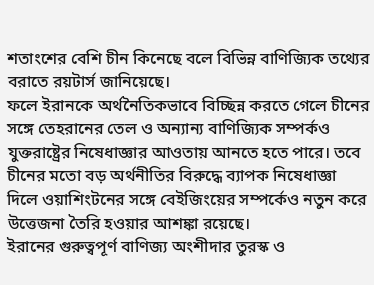শতাংশের বেশি চীন কিনেছে বলে বিভিন্ন বাণিজ্যিক তথ্যের বরাতে রয়টার্স জানিয়েছে।
ফলে ইরানকে অর্থনৈতিকভাবে বিচ্ছিন্ন করতে গেলে চীনের সঙ্গে তেহরানের তেল ও অন্যান্য বাণিজ্যিক সম্পর্কও যুক্তরাষ্ট্রের নিষেধাজ্ঞার আওতায় আনতে হতে পারে। তবে চীনের মতো বড় অর্থনীতির বিরুদ্ধে ব্যাপক নিষেধাজ্ঞা দিলে ওয়াশিংটনের সঙ্গে বেইজিংয়ের সম্পর্কেও নতুন করে উত্তেজনা তৈরি হওয়ার আশঙ্কা রয়েছে।
ইরানের গুরুত্বপূর্ণ বাণিজ্য অংশীদার তুরস্ক ও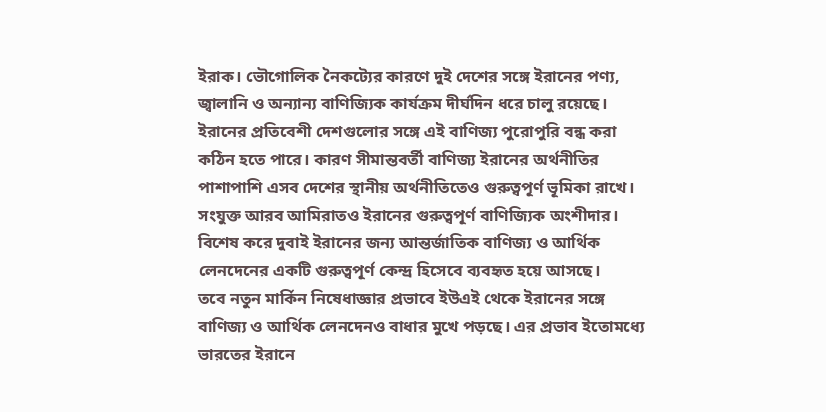ইরাক। ভৌগোলিক নৈকট্যের কারণে দুই দেশের সঙ্গে ইরানের পণ্য, জ্বালানি ও অন্যান্য বাণিজ্যিক কার্যক্রম দীর্ঘদিন ধরে চালু রয়েছে। ইরানের প্রতিবেশী দেশগুলোর সঙ্গে এই বাণিজ্য পুরোপুরি বন্ধ করা কঠিন হতে পারে। কারণ সীমান্তবর্তী বাণিজ্য ইরানের অর্থনীতির পাশাপাশি এসব দেশের স্থানীয় অর্থনীতিতেও গুরুত্বপূর্ণ ভূমিকা রাখে। সংযুক্ত আরব আমিরাতও ইরানের গুরুত্বপূর্ণ বাণিজ্যিক অংশীদার। বিশেষ করে দুবাই ইরানের জন্য আন্তর্জাতিক বাণিজ্য ও আর্থিক লেনদেনের একটি গুরুত্বপূর্ণ কেন্দ্র হিসেবে ব্যবহৃত হয়ে আসছে।
তবে নতুন মার্কিন নিষেধাজ্ঞার প্রভাবে ইউএই থেকে ইরানের সঙ্গে বাণিজ্য ও আর্থিক লেনদেনও বাধার মুখে পড়ছে। এর প্রভাব ইতোমধ্যে ভারতের ইরানে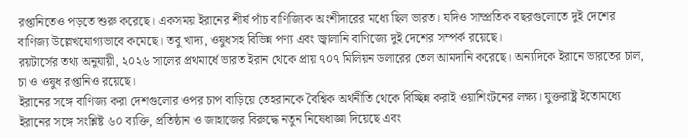রপ্তানিতেও পড়তে শুরু করেছে। একসময় ইরানের শীর্ষ পাঁচ বাণিজ্যিক অংশীদারের মধ্যে ছিল ভারত। যদিও সাম্প্রতিক বছরগুলোতে দুই দেশের বাণিজ্য উল্লেখযোগ্যভাবে কমেছে। তবু খাদ্য, ওষুধসহ বিভিন্ন পণ্য এবং জ্বালানি বাণিজ্যে দুই দেশের সম্পর্ক রয়েছে।
রয়টার্সের তথ্য অনুযায়ী, ২০২৬ সালের প্রথমার্ধে ভারত ইরান থেকে প্রায় ৭০৭ মিলিয়ন ডলারের তেল আমদানি করেছে। অন্যদিকে ইরানে ভারতের চাল, চা ও ওষুধ রপ্তানিও রয়েছে।
ইরানের সঙ্গে বাণিজ্য করা দেশগুলোর ওপর চাপ বাড়িয়ে তেহরানকে বৈশ্বিক অর্থনীতি থেকে বিচ্ছিন্ন করাই ওয়াশিংটনের লক্ষ্য। যুক্তরাষ্ট্র ইতোমধ্যে ইরানের সঙ্গে সংশ্লিষ্ট ৬০ ব্যক্তি, প্রতিষ্ঠান ও জাহাজের বিরুদ্ধে নতুন নিষেধাজ্ঞা দিয়েছে এবং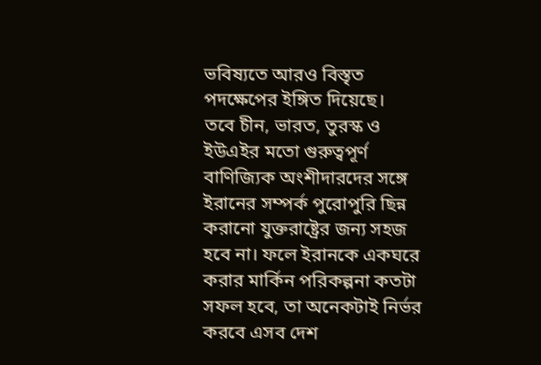ভবিষ্যতে আরও বিস্তৃত পদক্ষেপের ইঙ্গিত দিয়েছে।
তবে চীন, ভারত, তুরস্ক ও ইউএইর মতো গুরুত্বপূর্ণ বাণিজ্যিক অংশীদারদের সঙ্গে ইরানের সম্পর্ক পুরোপুরি ছিন্ন করানো যুক্তরাষ্ট্রের জন্য সহজ হবে না। ফলে ইরানকে একঘরে করার মার্কিন পরিকল্পনা কতটা সফল হবে, তা অনেকটাই নির্ভর করবে এসব দেশ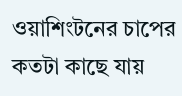ওয়াশিংটনের চাপের কতটা কাছে যায়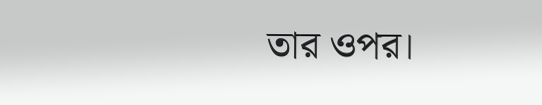তার ওপর।